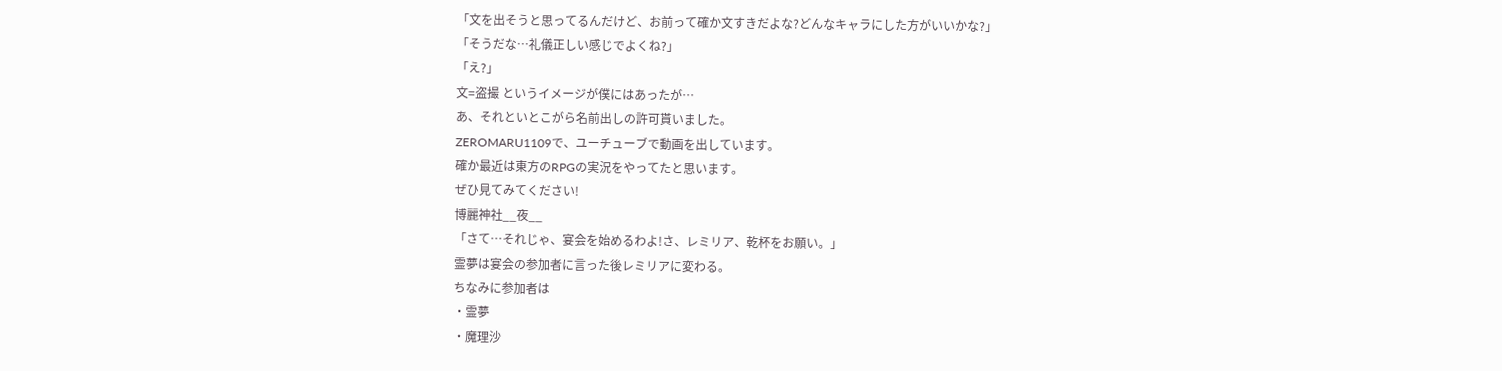「文を出そうと思ってるんだけど、お前って確か文すきだよな?どんなキャラにした方がいいかな?」
「そうだな…礼儀正しい感じでよくね?」
「え?」
文=盗撮 というイメージが僕にはあったが…
あ、それといとこがら名前出しの許可貰いました。
ZEROMARU1109で、ユーチューブで動画を出しています。
確か最近は東方のRPGの実況をやってたと思います。
ぜひ見てみてください!
博麗神社__夜__
「さて…それじゃ、宴会を始めるわよ!さ、レミリア、乾杯をお願い。」
霊夢は宴会の参加者に言った後レミリアに変わる。
ちなみに参加者は
・霊夢
・魔理沙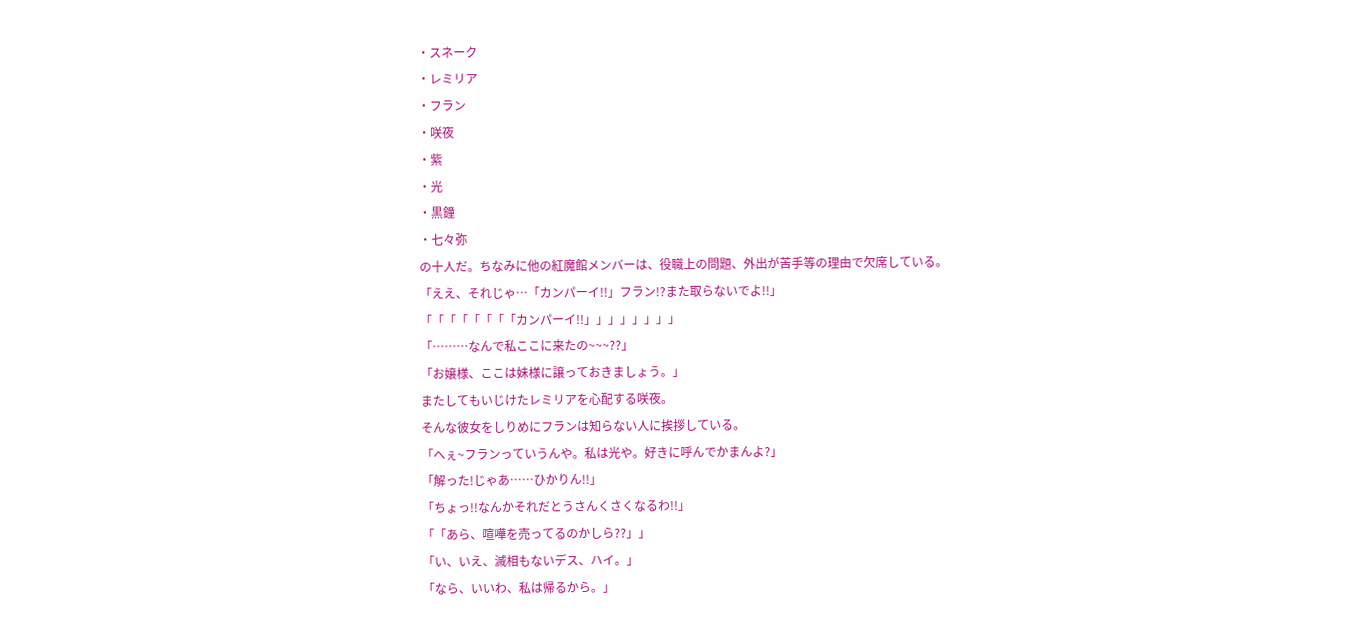・スネーク
・レミリア
・フラン
・咲夜
・紫
・光
・黒鐘
・七々弥
の十人だ。ちなみに他の紅魔館メンバーは、役職上の問題、外出が苦手等の理由で欠席している。
「ええ、それじゃ…「カンパーイ!!」フラン!?また取らないでよ!!」
「「「「「「「「カンパーイ!!」」」」」」」」
「………なんで私ここに来たの~~~??」
「お嬢様、ここは妹様に譲っておきましょう。」
またしてもいじけたレミリアを心配する咲夜。
そんな彼女をしりめにフランは知らない人に挨拶している。
「へぇ~フランっていうんや。私は光や。好きに呼んでかまんよ?」
「解った!じゃあ……ひかりん!!」
「ちょっ!!なんかそれだとうさんくさくなるわ!!」
「「あら、喧嘩を売ってるのかしら??」」
「い、いえ、滅相もないデス、ハイ。」
「なら、いいわ、私は帰るから。」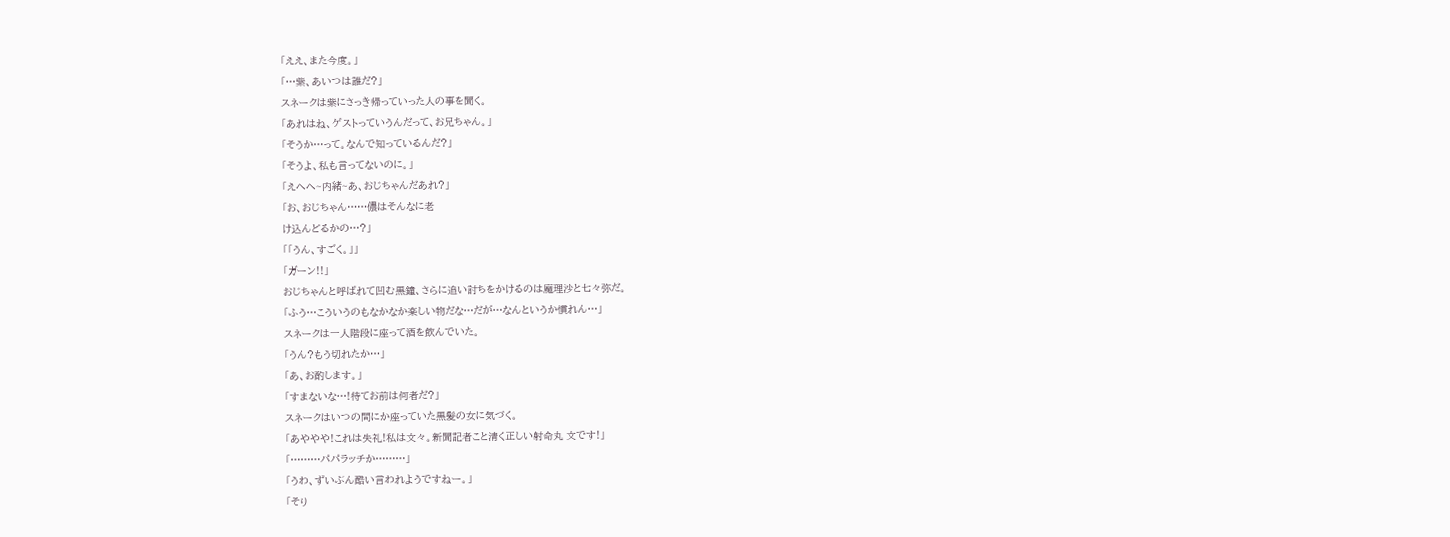「ええ、また今度。」
「…紫、あいつは誰だ?」
スネークは紫にさっき帰っていった人の事を聞く。
「あれはね、ゲストっていうんだって、お兄ちゃん。」
「そうか…って。なんで知っているんだ?」
「そうよ、私も言ってないのに。」
「えへへ~内緒~あ、おじちゃんだあれ?」
「お、おじちゃん……儂はそんなに老
け込んどるかの…?」
「「うん、すごく。」」
「ガーン!!」
おじちゃんと呼ばれて凹む黒鐘、さらに追い討ちをかけるのは魔理沙と七々弥だ。
「ふう…こういうのもなかなか楽しい物だな…だが…なんというか慣れん…」
スネークは一人階段に座って酒を飲んでいた。
「うん?もう切れたか…」
「あ、お酌します。」
「すまないな…!待てお前は何者だ?」
スネークはいつの間にか座っていた黒髪の女に気づく。
「あややや!これは失礼!私は文々。新聞記者こと清く正しい射命丸 文です!」
「………パパラッチか………」
「うわ、ずいぶん酷い言われようですねー。」
「そり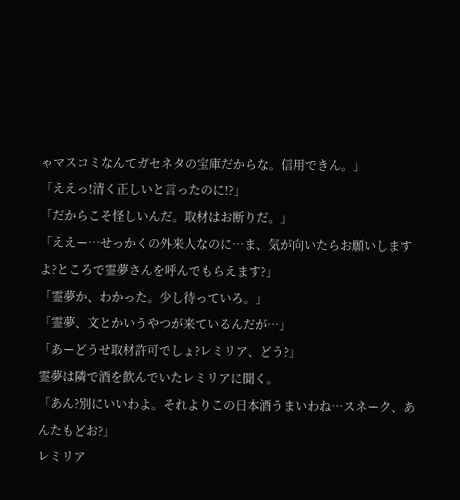ゃマスコミなんてガセネタの宝庫だからな。信用できん。」
「ええっ!清く正しいと言ったのに!?」
「だからこそ怪しいんだ。取材はお断りだ。」
「ええー…せっかくの外来人なのに…ま、気が向いたらお願いしますよ?ところで霊夢さんを呼んでもらえます?」
「霊夢か、わかった。少し待っていろ。」
「霊夢、文とかいうやつが来ているんだが…」
「あーどうせ取材許可でしょ?レミリア、どう?」
霊夢は隣で酒を飲んでいたレミリアに聞く。
「あん?別にいいわよ。それよりこの日本酒うまいわね…スネーク、あんたもどお?」
レミリア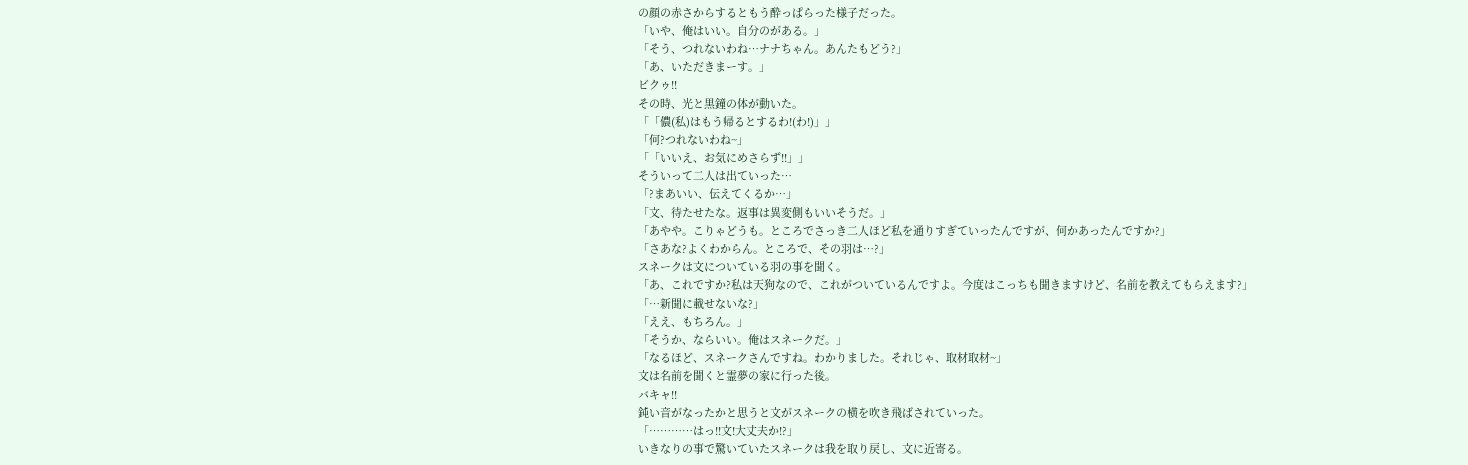の顔の赤さからするともう酔っぱらった様子だった。
「いや、俺はいい。自分のがある。」
「そう、つれないわね…ナナちゃん。あんたもどう?」
「あ、いただきまーす。」
ビクゥ!!
その時、光と黒鐘の体が動いた。
「「儂(私)はもう帰るとするわ!(わ!)」」
「何?つれないわね~」
「「いいえ、お気にめさらず!!」」
そういって二人は出ていった…
「?まあいい、伝えてくるか…」
「文、待たせたな。返事は異変側もいいそうだ。」
「あやや。こりゃどうも。ところでさっき二人ほど私を通りすぎていったんですが、何かあったんですか?」
「さあな?よくわからん。ところで、その羽は…?」
スネークは文についている羽の事を聞く。
「あ、これですか?私は天狗なので、これがついているんですよ。今度はこっちも聞きますけど、名前を教えてもらえます?」
「…新聞に載せないな?」
「ええ、もちろん。」
「そうか、ならいい。俺はスネークだ。」
「なるほど、スネークさんですね。わかりました。それじゃ、取材取材~」
文は名前を聞くと霊夢の家に行った後。
バキャ!!
鈍い音がなったかと思うと文がスネークの横を吹き飛ばされていった。
「…………はっ!!文!大丈夫か!?」
いきなりの事で驚いていたスネークは我を取り戻し、文に近寄る。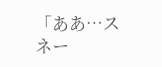「ああ…スネー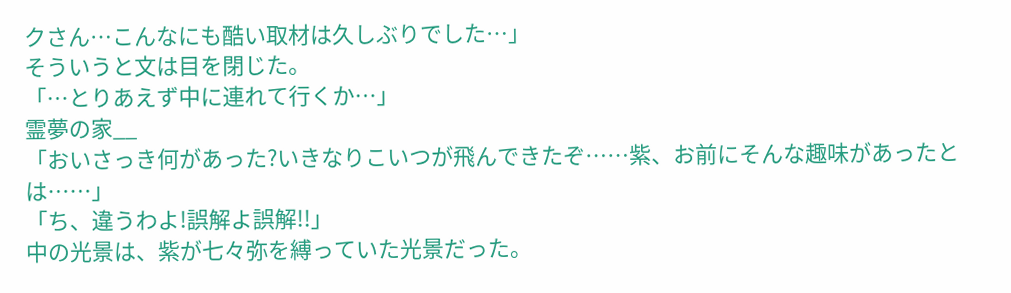クさん…こんなにも酷い取材は久しぶりでした…」
そういうと文は目を閉じた。
「…とりあえず中に連れて行くか…」
霊夢の家__
「おいさっき何があった?いきなりこいつが飛んできたぞ……紫、お前にそんな趣味があったとは……」
「ち、違うわよ!誤解よ誤解!!」
中の光景は、紫が七々弥を縛っていた光景だった。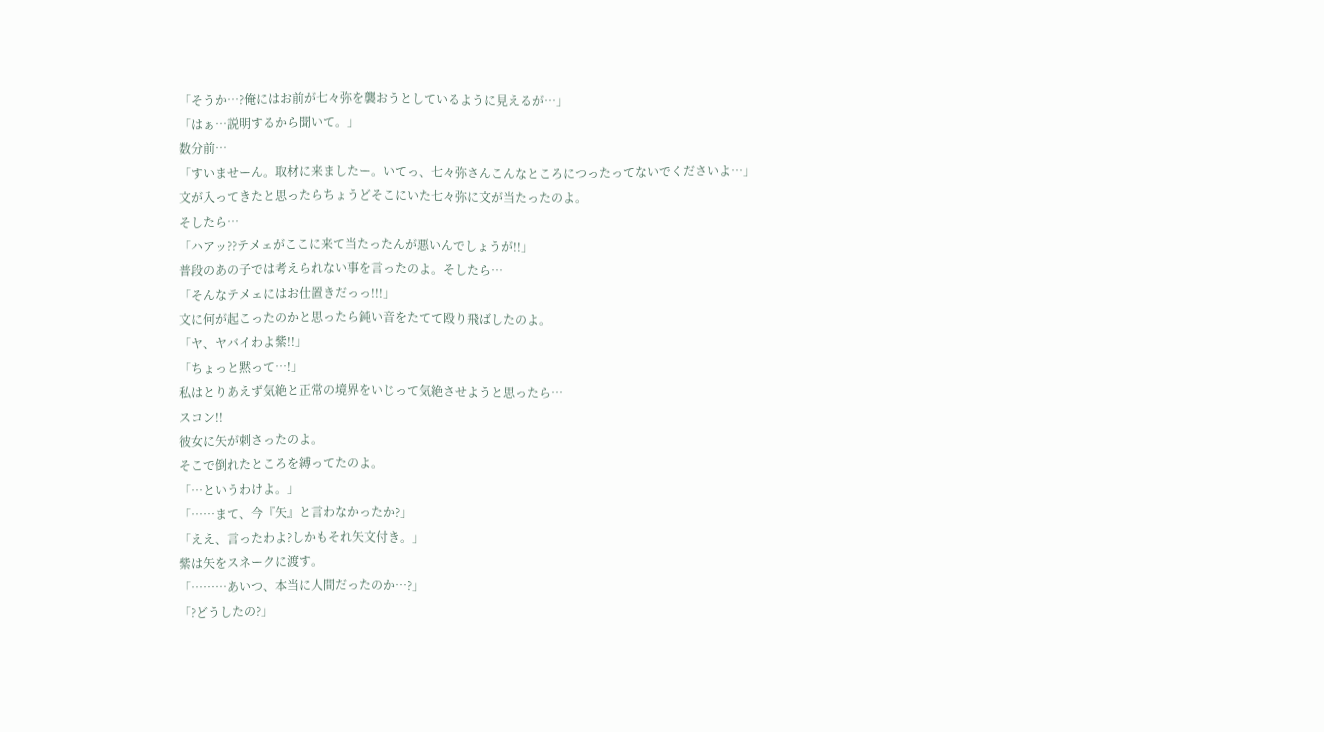「そうか…?俺にはお前が七々弥を襲おうとしているように見えるが…」
「はぁ…説明するから聞いて。」
数分前…
「すいませーん。取材に来ましたー。いてっ、七々弥さんこんなところにつったってないでくださいよ…」
文が入ってきたと思ったらちょうどそこにいた七々弥に文が当たったのよ。
そしたら…
「ハアッ??テメェがここに来て当たったんが悪いんでしょうが!!」
普段のあの子では考えられない事を言ったのよ。そしたら…
「そんなテメェにはお仕置きだっっ!!!」
文に何が起こったのかと思ったら鈍い音をたてて殴り飛ばしたのよ。
「ヤ、ヤバイわよ紫!!」
「ちょっと黙って…!」
私はとりあえず気絶と正常の境界をいじって気絶させようと思ったら…
スコン!!
彼女に矢が刺さったのよ。
そこで倒れたところを縛ってたのよ。
「…というわけよ。」
「……まて、今『矢』と言わなかったか?」
「ええ、言ったわよ?しかもそれ矢文付き。」
紫は矢をスネークに渡す。
「………あいつ、本当に人間だったのか…?」
「?どうしたの?」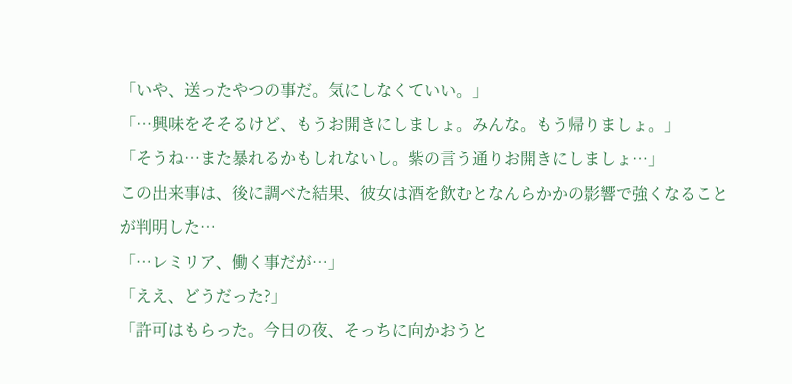「いや、送ったやつの事だ。気にしなくていい。」
「…興味をそそるけど、もうお開きにしましょ。みんな。もう帰りましょ。」
「そうね…また暴れるかもしれないし。紫の言う通りお開きにしましょ…」
この出来事は、後に調べた結果、彼女は酒を飲むとなんらかかの影響で強くなることが判明した…
「…レミリア、働く事だが…」
「ええ、どうだった?」
「許可はもらった。今日の夜、そっちに向かおうと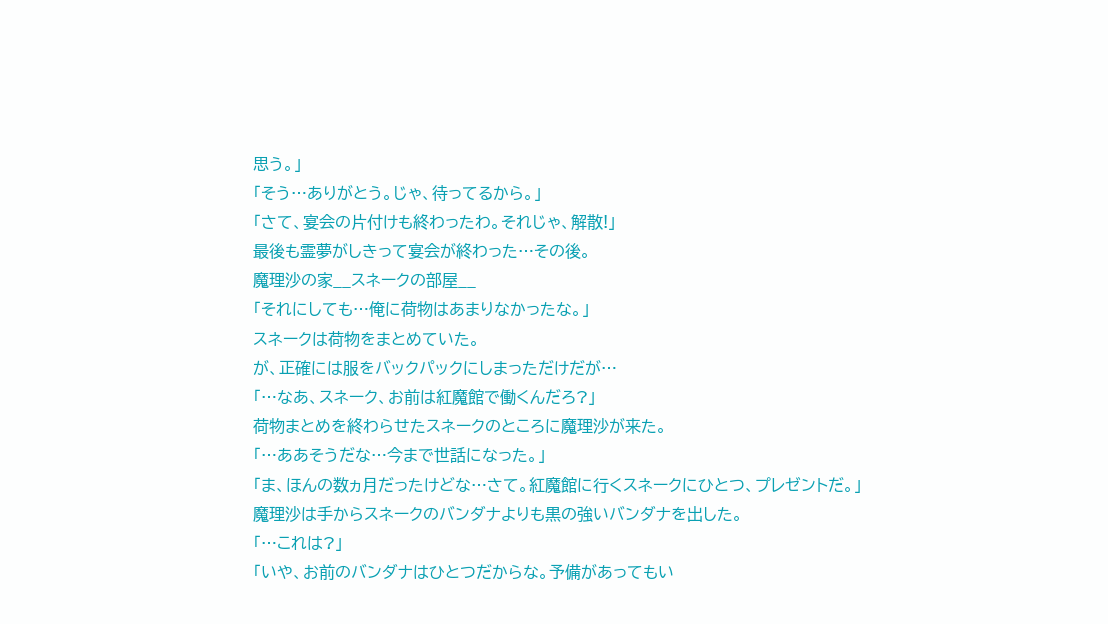思う。」
「そう…ありがとう。じゃ、待ってるから。」
「さて、宴会の片付けも終わったわ。それじゃ、解散!」
最後も霊夢がしきって宴会が終わった…その後。
魔理沙の家__スネークの部屋__
「それにしても…俺に荷物はあまりなかったな。」
スネークは荷物をまとめていた。
が、正確には服をバックパックにしまっただけだが…
「…なあ、スネーク、お前は紅魔館で働くんだろ?」
荷物まとめを終わらせたスネークのところに魔理沙が来た。
「…ああそうだな…今まで世話になった。」
「ま、ほんの数ヵ月だったけどな…さて。紅魔館に行くスネークにひとつ、プレゼントだ。」
魔理沙は手からスネークのバンダナよりも黒の強いバンダナを出した。
「…これは?」
「いや、お前のバンダナはひとつだからな。予備があってもい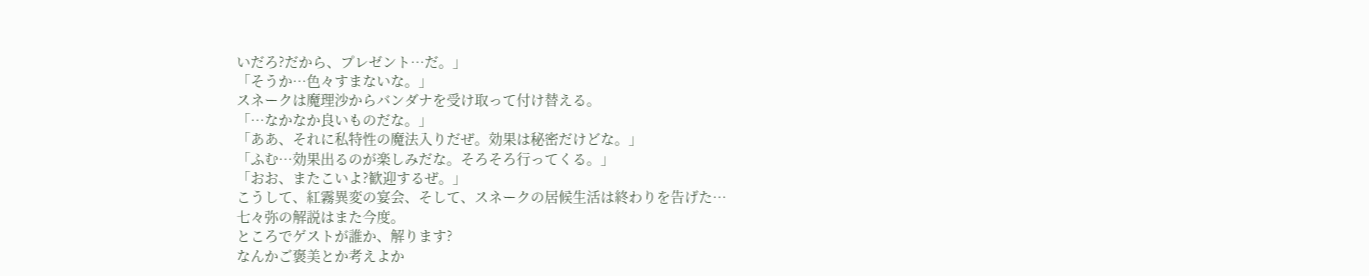いだろ?だから、プレゼント…だ。」
「そうか…色々すまないな。」
スネークは魔理沙からバンダナを受け取って付け替える。
「…なかなか良いものだな。」
「ああ、それに私特性の魔法入りだぜ。効果は秘密だけどな。」
「ふむ…効果出るのが楽しみだな。そろそろ行ってくる。」
「おお、またこいよ?歓迎するぜ。」
こうして、紅霧異変の宴会、そして、スネークの居候生活は終わりを告げた…
七々弥の解説はまた今度。
ところでゲストが誰か、解ります?
なんかご褒美とか考えよか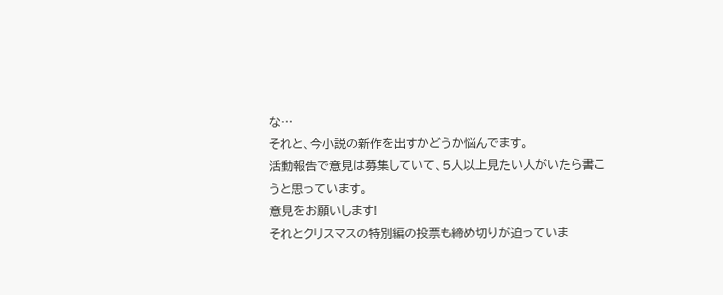な…
それと、今小説の新作を出すかどうか悩んでます。
活動報告で意見は募集していて、5人以上見たい人がいたら書こうと思っています。
意見をお願いします!
それとクリスマスの特別編の投票も締め切りが迫っていま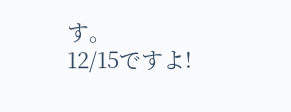す。
12/15ですよ!